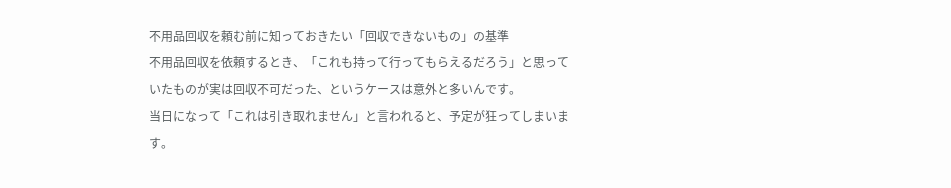不用品回収を頼む前に知っておきたい「回収できないもの」の基準
不用品回収を依頼するとき、「これも持って行ってもらえるだろう」と思っていたものが実は回収不可だった、というケースは意外と多いんです。
当日になって「これは引き取れません」と言われると、予定が狂ってしまいます。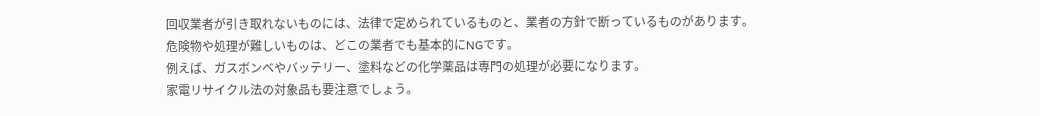回収業者が引き取れないものには、法律で定められているものと、業者の方針で断っているものがあります。
危険物や処理が難しいものは、どこの業者でも基本的にNGです。
例えば、ガスボンベやバッテリー、塗料などの化学薬品は専門の処理が必要になります。
家電リサイクル法の対象品も要注意でしょう。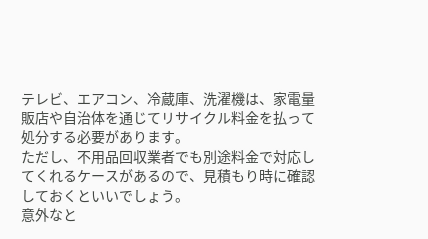テレビ、エアコン、冷蔵庫、洗濯機は、家電量販店や自治体を通じてリサイクル料金を払って処分する必要があります。
ただし、不用品回収業者でも別途料金で対応してくれるケースがあるので、見積もり時に確認しておくといいでしょう。
意外なと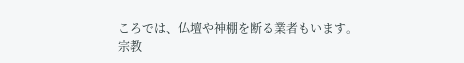ころでは、仏壇や神棚を断る業者もいます。
宗教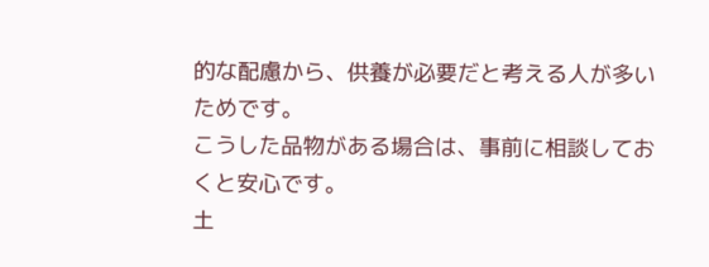的な配慮から、供養が必要だと考える人が多いためです。
こうした品物がある場合は、事前に相談しておくと安心です。
土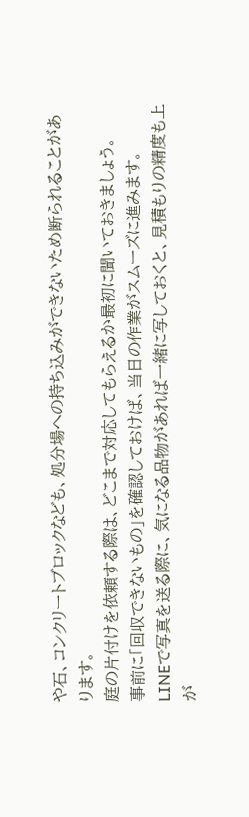や石、コンクリートブロックなども、処分場への持ち込みができないため断られることがあります。
庭の片付けを依頼する際は、どこまで対応してもらえるか最初に聞いておきましょう。
事前に「回収できないもの」を確認しておけば、当日の作業がスムーズに進みます。
LINEで写真を送る際に、気になる品物があれば一緒に写しておくと、見積もりの精度も上が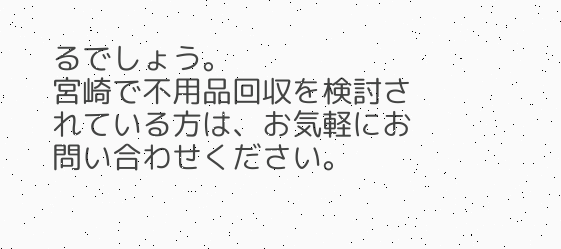るでしょう。
宮崎で不用品回収を検討されている方は、お気軽にお問い合わせください。